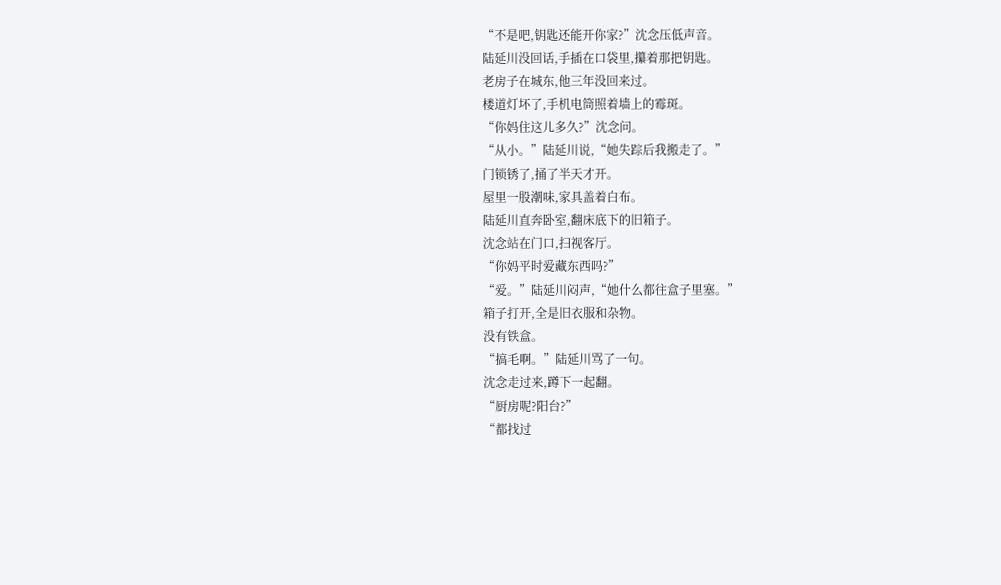“不是吧,钥匙还能开你家?”沈念压低声音。
陆延川没回话,手插在口袋里,攥着那把钥匙。
老房子在城东,他三年没回来过。
楼道灯坏了,手机电筒照着墙上的霉斑。
“你妈住这儿多久?”沈念问。
“从小。”陆延川说,“她失踪后我搬走了。”
门锁锈了,捅了半天才开。
屋里一股潮味,家具盖着白布。
陆延川直奔卧室,翻床底下的旧箱子。
沈念站在门口,扫视客厅。
“你妈平时爱藏东西吗?”
“爱。”陆延川闷声,“她什么都往盒子里塞。”
箱子打开,全是旧衣服和杂物。
没有铁盒。
“搞毛啊。”陆延川骂了一句。
沈念走过来,蹲下一起翻。
“厨房呢?阳台?”
“都找过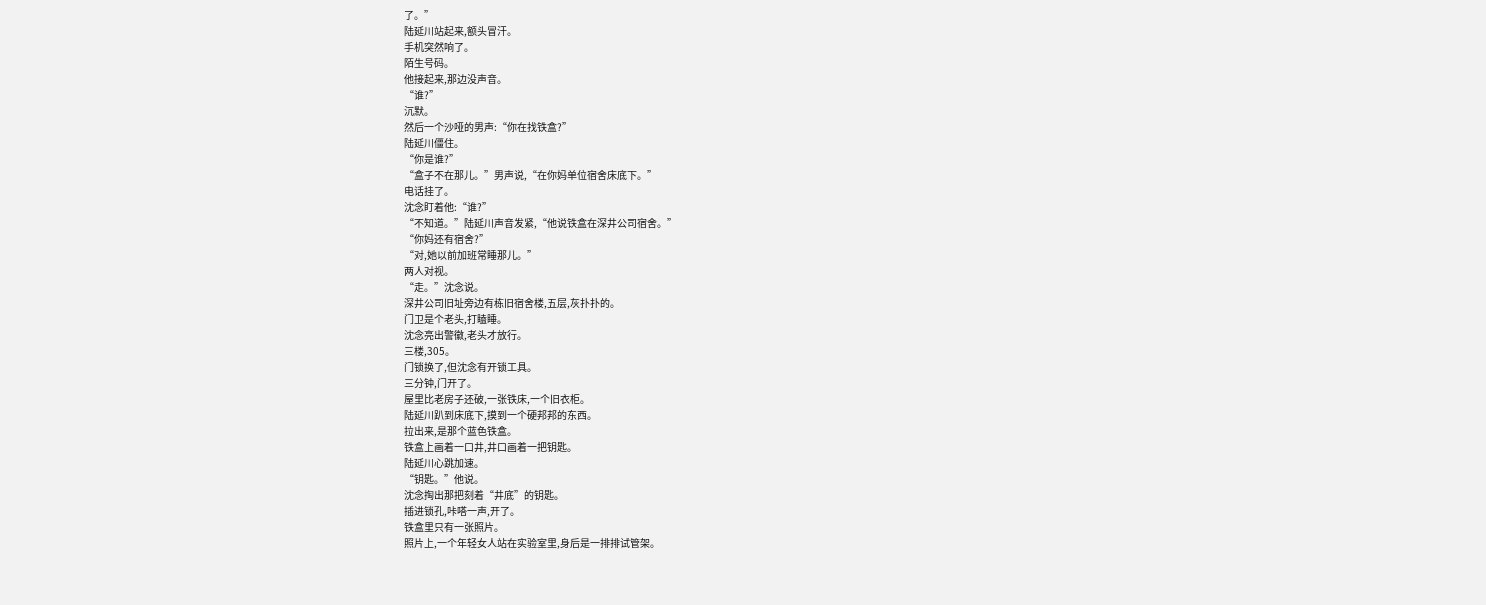了。”
陆延川站起来,额头冒汗。
手机突然响了。
陌生号码。
他接起来,那边没声音。
“谁?”
沉默。
然后一个沙哑的男声:“你在找铁盒?”
陆延川僵住。
“你是谁?”
“盒子不在那儿。”男声说,“在你妈单位宿舍床底下。”
电话挂了。
沈念盯着他:“谁?”
“不知道。”陆延川声音发紧,“他说铁盒在深井公司宿舍。”
“你妈还有宿舍?”
“对,她以前加班常睡那儿。”
两人对视。
“走。”沈念说。
深井公司旧址旁边有栋旧宿舍楼,五层,灰扑扑的。
门卫是个老头,打瞌睡。
沈念亮出警徽,老头才放行。
三楼,305。
门锁换了,但沈念有开锁工具。
三分钟,门开了。
屋里比老房子还破,一张铁床,一个旧衣柜。
陆延川趴到床底下,摸到一个硬邦邦的东西。
拉出来,是那个蓝色铁盒。
铁盒上画着一口井,井口画着一把钥匙。
陆延川心跳加速。
“钥匙。”他说。
沈念掏出那把刻着“井底”的钥匙。
插进锁孔,咔嗒一声,开了。
铁盒里只有一张照片。
照片上,一个年轻女人站在实验室里,身后是一排排试管架。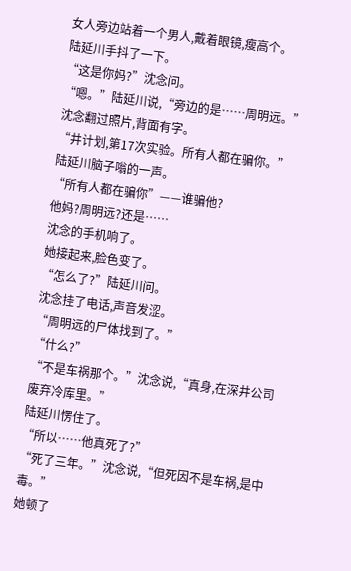女人旁边站着一个男人,戴着眼镜,瘦高个。
陆延川手抖了一下。
“这是你妈?”沈念问。
“嗯。”陆延川说,“旁边的是……周明远。”
沈念翻过照片,背面有字。
“井计划,第17次实验。所有人都在骗你。”
陆延川脑子嗡的一声。
“所有人都在骗你”——谁骗他?
他妈?周明远?还是……
沈念的手机响了。
她接起来,脸色变了。
“怎么了?”陆延川问。
沈念挂了电话,声音发涩。
“周明远的尸体找到了。”
“什么?”
“不是车祸那个。”沈念说,“真身,在深井公司废弃冷库里。”
陆延川愣住了。
“所以……他真死了?”
“死了三年。”沈念说,“但死因不是车祸,是中毒。”
她顿了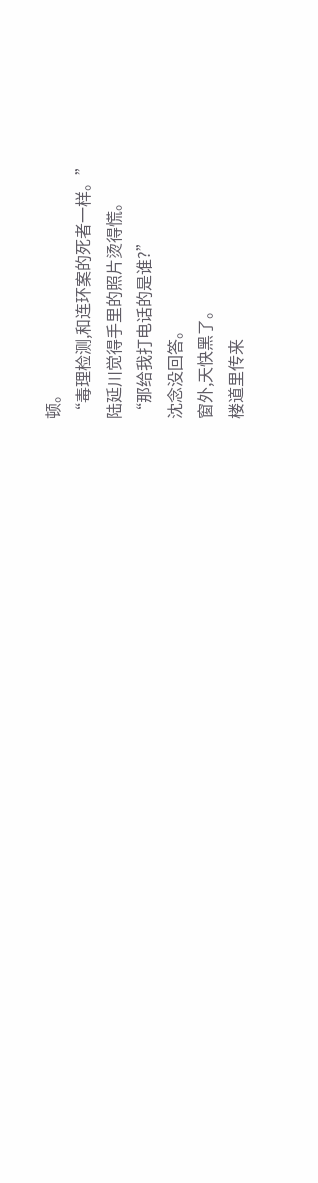顿。
“毒理检测,和连环案的死者一样。”
陆延川觉得手里的照片烫得慌。
“那给我打电话的是谁?”
沈念没回答。
窗外,天快黑了。
楼道里传来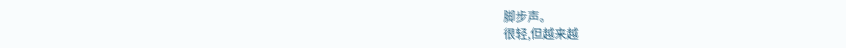脚步声。
很轻,但越来越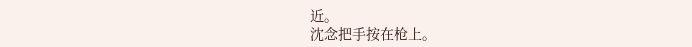近。
沈念把手按在枪上。